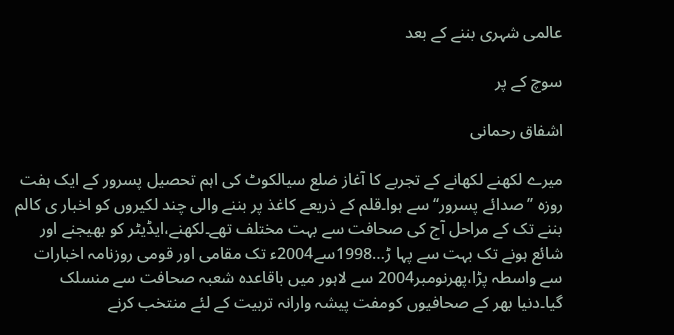عالمی شہری بننے کے بعد

سوچ کے پر

اشفاق رحمانی

میرے لکھنے لکھانے کے تجربے کا آغاز ضلع سیالکوٹ کی اہم تحصیل پسرور کے ایک ہفت روزہ ’’صدائے پسرور‘‘سے ہوا۔قلم کے ذریعے کاغذ پر بننے والی چند لکیروں کو اخبار ی کالم بننے تک کے مراحل آج کی صحافت سے بہت مختلف تھے۔لکھنے،ایڈیٹر کو بھیجنے اور شائع ہونے تک بہت سے پہا ڑ…1998سے2004ء تک مقامی اور قومی روزنامہ اخبارات سے واسطہ پڑا،پھرنومبر2004 سے لاہور میں باقاعدہ شعبہ صحافت سے منسلک گیا۔دنیا بھر کے صحافیوں کومفت پیشہ وارانہ تربیت کے لئے منتخب کرنے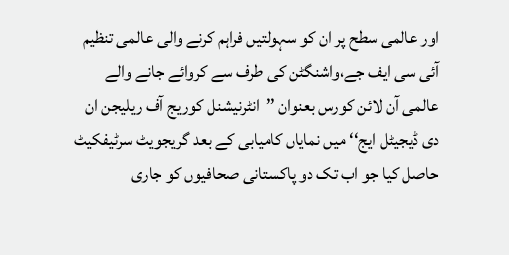اور عالمی سطح پر ان کو سہولتیں فراہم کرنے والی عالمی تنظیم آئی سی ایف جے،واشنگٹن کی طرف سے کروائے جانے والے عالمی آن لائن کورس بعنوان ’’انٹرنیشنل کوریج آف ریلیجن ان دی ڈیجیٹل ایج‘‘ میں نمایاں کامیابی کے بعد گریجویٹ سرٹیفکیٹ حاصل کیا جو اب تک دو پاکستانی صحافیوں کو جاری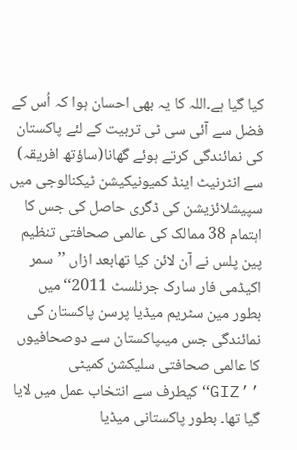کیا گیا ہے۔اللہ کا یہ بھی احسان ہوا کہ اُس کے فضل سے آئی سی ٹی تربیت کے لئے پاکستان کی نمائندگی کرتے ہوئے گھانا(ساؤتھ افریقہ) سے انٹرنیٹ اینڈ کمیونیکیشن ٹیکنالوجی میں سپیشلائزیشن کی ڈگری حاصل کی جس کا اہتمام 38 ممالک کی عالمی صحافتی تنظیم پین پلس نے آن لائن کیا تھابعد ازاں ’’سمر اکیڈمی فار سارک جرنلسٹ 2011‘‘میں بطور مین سٹریم میڈیا پرسن پاکستان کی نمائندگی جس میںپاکستان سے دوصحافیوں کا عالمی صحافتی سلیکشن کمیٹی ’’GIZ‘‘کیطرف سے انتخاب عمل میں لایا گیا تھا۔ بطور پاکستانی میڈیا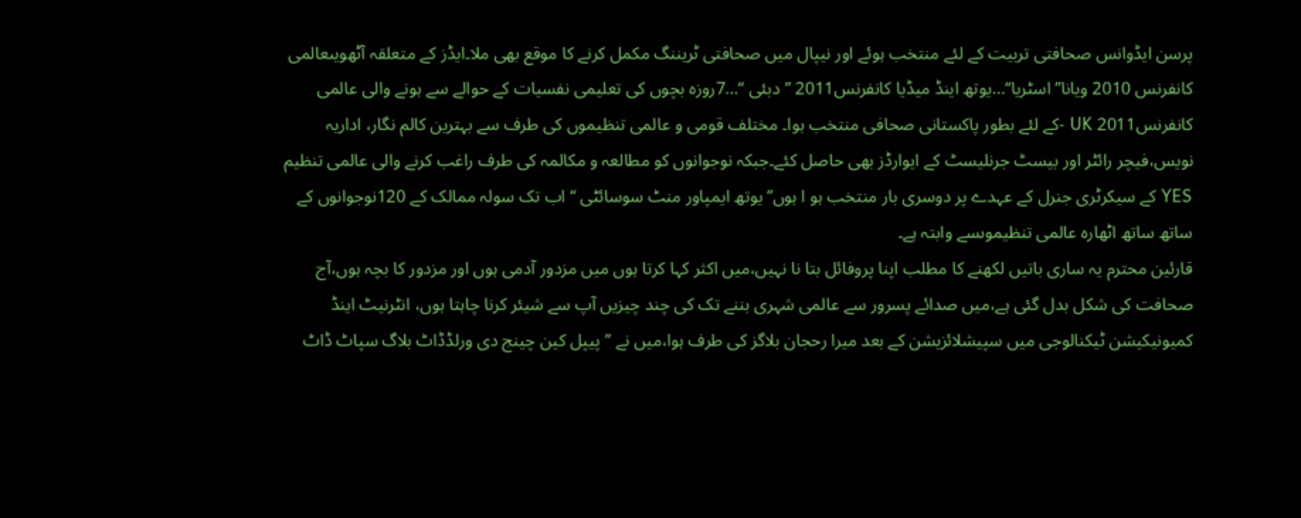پرسن ایڈوانس صحافتی تربیت کے لئے منتخب ہوئے اور نیپال میں صحافتی ٹریننگ مکمل کرنے کا موقع بھی ملا۔ایڈز کے متعلقہ آٹھویںعالمی کانفرنس 2010 ویانا’’اسٹریا‘‘…یوتھ اینڈ میڈیا کانفرنس2011 ’’دبئی ‘‘…7روزہ بچوں کی تعلیمی نفسیات کے حوالے سے ہونے والی عالمی کانفرنس2011 UK -کے لئے بطور پاکستانی صحافی منتخب ہوا۔ مختلف قومی و عالمی تنظیموں کی طرف سے بہترین کالم نگار، اداریہ نویس،فیچر رائٹر اور بیسٹ جرنلیسٹ کے ایوارڈز بھی حاصل کئے۔جبکہ نوجوانوں کو مطالعہ و مکالمہ کی طرف راغب کرنے والی عالمی تنظیم YES کے سیکرٹری جنرل کے عہدے پر دوسری بار منتخب ہو ا ہوں’’یوتھ ایمپاور منٹ سوسائٹی ‘‘ اب تک سولہ ممالک کے 120نوجوانوں کے ساتھ ساتھ اٹھارہ عالمی تنظیموںسے وابتہ ہے۔
قارئین محترم یہ ساری باتیں لکھنے کا مطلب اپنا پروفائل بتا نا نہیں،میں اکثر کہا کرتا ہوں میں مزدور آدمی ہوں اور مزدور کا بچہ ہوں،آج صحافت کی شکل بدل گئی ہے،میں صدائے پسرور سے عالمی شہری بننے تک کی چند چیزیں آپ سے شیئر کرنا چاہتا ہوں، انٹرنیٹ اینڈ کمیونیکیشن ٹیکنالوجی میں سپیشلائزیشن کے بعد میرا رحجان بلاگز کی طرف ہوا،میں نے ’’پیپل کین چینج دی ورلڈڈاٹ بلاگ سپاٹ ڈاٹ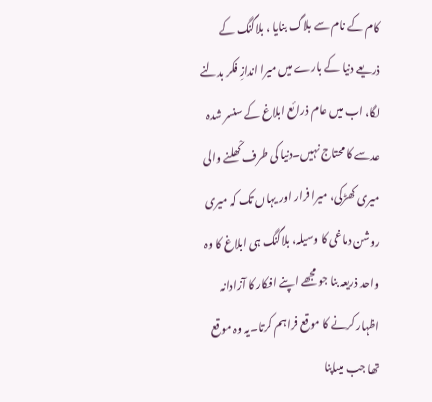کام کے نام سے بلاگ بنایا ، بلاگنگ کے ذریعے دنیا کے بارے میں میرا اندازِ فکر بدلنے لگا، اب میں عام ذرائع ابلاغ کے سنسر شدہ عدسے کا محتاج نہیں۔دنیا کی طرف کْھلنے والی میری کھڑکی، میرا فرار اور یہاں تک کہ میری روشن دماغی کا وسیلہ، بلاگنگ ہی ابلاغ کا وہ واحد ذریعہ بنا جو مجھے اپنے افکار کا آزادانہ اظہار کرنے کا موقع فراہم کرتا۔یہ وہ موقع تھا جب میںاپنا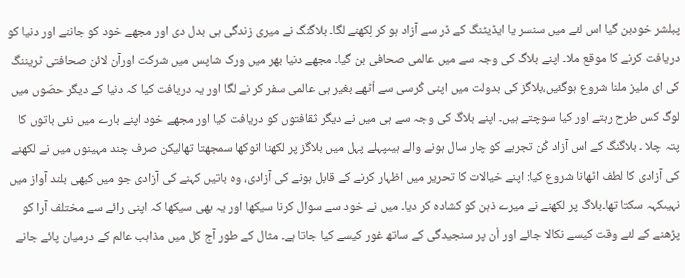پبلشر خودبن گیا اس لئے میں سنسر یا ایڈیٹنگ کے ڈر سے آزاد ہو کر لِکھنے لگا۔ بلاگنگ نے میری زندگی ہی بدل دی اور مجھے خود کو جاننے اور دنیا کو دریافت کرنے کا موقع ملا۔ اپنے بلاگ کی وجہ سے میں عالمی صحافی بن گیا۔ مجھے دنیا بھر میں ورک شاپس میں شرکت اورآن لائن صحافتی ٹریننگ کی ای ملیز ملنا شروع ہوگئیں،بلاگز کی بدولت میں اپنی کْرسی سے اْٹھے بغیر ہی عالمی سفر کر نے لگا اور یہ دریافت کیا کہ دنیا کے دیگر حصّوں میں لوگ کس طرح رہتے اور کیا سوچتے ہیں۔ اپنے بلاگ کی وجہ سے ہی میں نے دیگر ثقافتوں کو دریافت کیا اور مجھے خود اپنے بارے میں نئی باتوں کا پتہ چلا ۔ بلاگنگ کے اس آزاد کْن تجربے کو چار سال ہونے والے ہیںپہلے پہل میں بلاگز پر لکھنا انوکھا سمجھتا تھالیکن صرف چند مہینوں میں نے لکھنے کی آزادی کا لطف اٹھانا شروع کیا: اپنے خیالات کا تحریر میں اظہار کرنے کے قابل ہونے کی آزادی، وہ باتیں کہنے کی آزادی جو میں کبھی بلند آواز میں نہیںکہہ سکتا تھا۔بلاگ پر لکھنے نے میرے ذہن کو کشادہ کر دیا۔ میں نے خود سے سوال کرنا سیکھا اور یہ بھی سیکھا کہ اپنی رائے سے مختلف آرا کو پڑھنے کے لئے وقت کیسے نکالا جائے اور اْن پر سنجیدگی کے ساتھ غور کیسے کیا جاتا ہے۔ مثال کے طور آج کل میں مذاہب عالم کے درمیان پائے جانے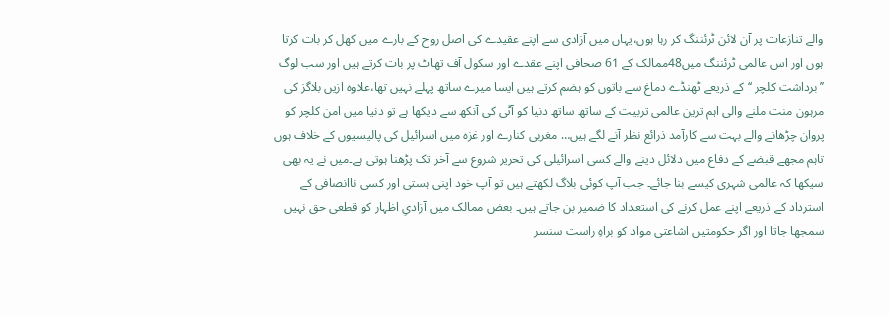والے تنازعات پر آن لائن ٹرئننگ کر رہا ہوں،یہاں میں آزادی سے اپنے عقیدے کی اصل روح کے بارے میں کھل کر بات کرتا ہوں اور اس عالمی ٹرئننگ میں48ممالک کے 61 صحافی اپنے عقدے اور سکول آف تھاٹ پر بات کرتے ہیں اور سب لوگ ’’برداشت کلچر ‘‘ کے ذریعے ٹھنڈے دماغ سے باتوں کو ہضم کرتے ہیں ایسا میرے ساتھ پہلے نہیں تھا،علاوہ ازیں بلاگز کی مرہون منت ملنے والی اہم ترین عالمی تربیت کے ساتھ ساتھ دنیا کو آٹی کی آنکھ سے دیکھا ہے تو دنیا میں امن کلچر کو پروان چڑھانے والے بہت سے کارآمد ذرائع نظر آنے لگے ہیں… مغربی کنارے اور غزہ میں اسرائیل کی پالیسیوں کے خلاف ہوں تاہم مجھے قبضے کے دفاع میں دلائل دینے والے کسی اسرائیلی کی تحریر شروع سے آخر تک پڑھنا ہوتی ہے۔میں نے یہ بھی سیکھا کہ عالمی شہری کیسے بنا جائے۔ جب آپ کوئی بلاگ لکھتے ہیں تو آپ خود اپنی ہستی اور کسی ناانصافی کے استرداد کے ذریعے اپنے عمل کرنے کی استعداد کا ضمیر بن جاتے ہیں۔ بعض ممالک میں آزادیِ اظہار کو قطعی حق نہیں سمجھا جاتا اور اگر حکومتیں اشاعتی مواد کو براہِ راست سنسر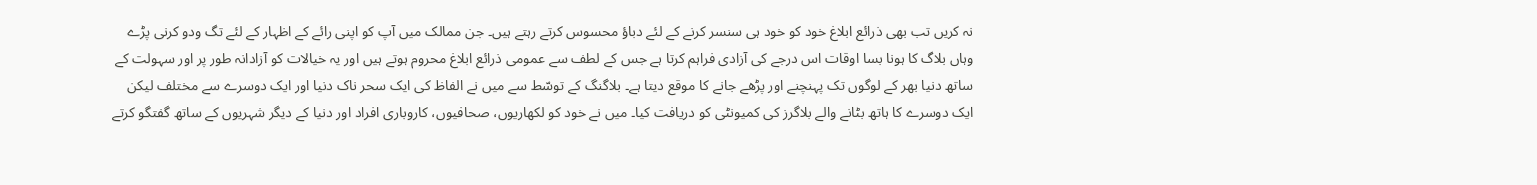نہ کریں تب بھی ذرائع ابلاغ خود کو خود ہی سنسر کرنے کے لئے دباؤ محسوس کرتے رہتے ہیں۔ جن ممالک میں آپ کو اپنی رائے کے اظہار کے لئے تگ ودو کرنی پڑے وہاں بلاگ کا ہونا بسا اوقات اس درجے کی آزادی فراہم کرتا ہے جس کے لطف سے عمومی ذرائع ابلاغ محروم ہوتے ہیں اور یہ خیالات کو آزادانہ طور پر اور سہولت کے ساتھ دنیا بھر کے لوگوں تک پہنچنے اور پڑھے جانے کا موقع دیتا ہے۔ بلاگنگ کے توسّط سے میں نے الفاظ کی ایک سحر ناک دنیا اور ایک دوسرے سے مختلف لیکن ایک دوسرے کا ہاتھ بٹانے والے بلاگرز کی کمیونٹی کو دریافت کیا۔ میں نے خود کو لکھاریوں، صحافیوں، کاروباری افراد اور دنیا کے دیگر شہریوں کے ساتھ گفتگو کرتے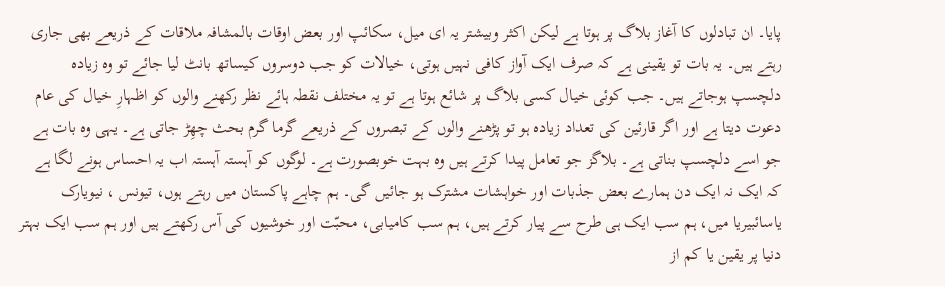پایا۔ ان تبادلوں کا آغاز بلاگ پر ہوتا ہے لیکن اکثر وبیشتر یہ ای میل، سکائپ اور بعض اوقات بالمشافہ ملاقات کے ذریعے بھی جاری رہتے ہیں۔ یہ بات تو یقینی ہے کہ صرف ایک آواز کافی نہیں ہوتی، خیالات کو جب دوسروں کیساتھ بانٹ لیا جائے تو وہ زیادہ دلچسپ ہوجاتے ہیں۔ جب کوئی خیال کسی بلاگ پر شائع ہوتا ہے تو یہ مختلف نقطہ ہائے نظر رکھنے والوں کو اظہارِ خیال کی عام دعوت دیتا ہے اور اگر قارئین کی تعداد زیادہ ہو تو پڑھنے والوں کے تبصروں کے ذریعے گرما گرم بحث چھِڑ جاتی ہے۔ یہی وہ بات ہے جو اسے دلچسپ بناتی ہے۔ بلاگز جو تعامل پیدا کرتے ہیں وہ بہت خوبصورت ہے۔ لوگوں کو آہستہ آہستہ اب یہ احساس ہونے لگا ہے کہ ایک نہ ایک دن ہمارے بعض جذبات اور خواہشات مشترک ہو جائیں گی۔ ہم چاہے پاکستان میں رہتے ہوں، تیونس ، نیویارک یاسائبیریا میں، ہم سب ایک ہی طرح سے پیار کرتے ہیں، ہم سب کامیابی، محبّت اور خوشیوں کی آس رکھتے ہیں اور ہم سب ایک بہتر دنیا پر یقین یا کم از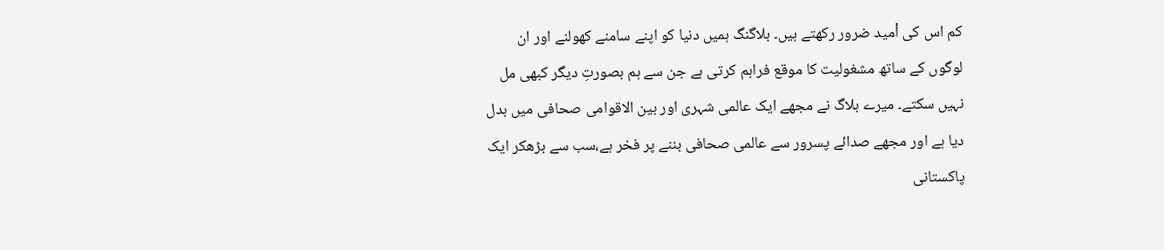کم اس کی اْمید ضرور رکھتے ہیں۔ بلاگنگ ہمیں دنیا کو اپنے سامنے کھولنے اور ان لوگوں کے ساتھ مشغولیت کا موقع فراہم کرتی ہے جن سے ہم بصورتِ دیگر کبھی مل نہیں سکتے۔ میرے بلاگ نے مجھے ایک عالمی شہری اور بین الاقوامی صحافی میں بدل دیا ہے اور مجھے صدائے پسرور سے عالمی صحافی بننے پر فخر ہے،سب سے بڑھکر ایک پاکستانی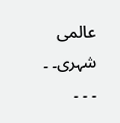عالمی شہری۔ ۔ ۔ ۔ ۔